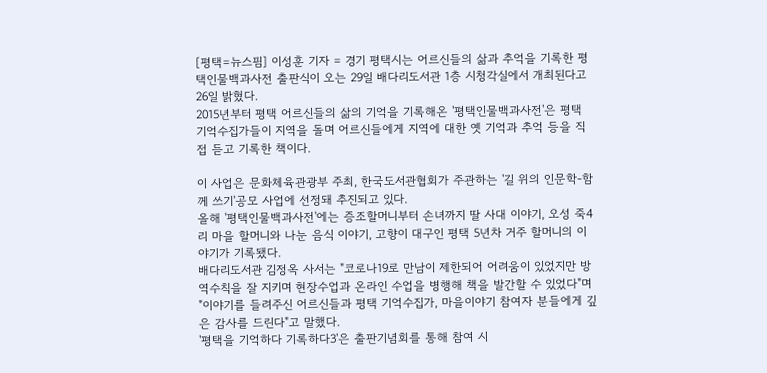[평택=뉴스핌] 이성훈 기자 = 경기 평택시는 어르신들의 삶과 추억을 기록한 평택인물백과사전 출판식이 오는 29일 배다리도서관 1층 시청각실에서 개최된다고 26일 밝혔다.
2015년부터 평택 어르신들의 삶의 기억을 기록해온 '평택인물백과사전'은 평택 기억수집가들이 지역을 돌며 어르신들에게 지역에 대한 옛 기억과 추억 등을 직접 듣고 기록한 책이다.

이 사업은 문화체육관광부 주최, 한국도서관협회가 주관하는 '길 위의 인문학-함께 쓰기'공모 사업에 선정돼 추진되고 있다.
올해 '평택인물백과사전'에는 증조할머니부터 손녀까지 딸 사대 이야기, 오성 죽4리 마을 할머니와 나눈 음식 이야기, 고향이 대구인 평택 5년차 거주 할머니의 이야기가 기록됐다.
배다리도서관 김정옥 사서는 "코로나19로 만남이 제한되어 어려움이 있었지만 방역수칙을 잘 지키며 현장수업과 온라인 수업을 병행해 책을 발간할 수 있었다"며 "이야기를 들려주신 어르신들과 평택 기억수집가, 마을이야기 참여자 분들에게 깊은 감사를 드린다"고 말했다.
'평택을 기억하다 기록하다3'은 출판기념회를 통해 참여 시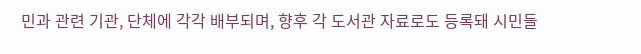민과 관련 기관, 단체에 각각 배부되며, 향후 각 도서관 자료로도 등록돼 시민들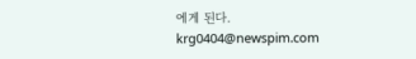에게 된다.
krg0404@newspim.com